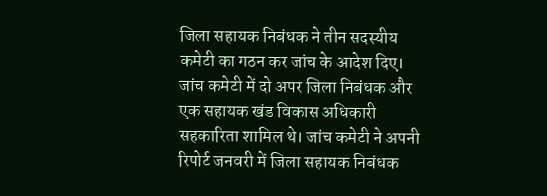जिला सहायक निबंधक ने तीन सदस्यीय कमेटी का गठन कर जांच के आदेश दिए। जांच कमेटी में दो अपर जिला निबंधक और एक सहायक खंड विकास अधिकारी सहकारिता शामिल थे। जांच कमेटी ने अपनी रिपोर्ट जनवरी में जिला सहायक निबंधक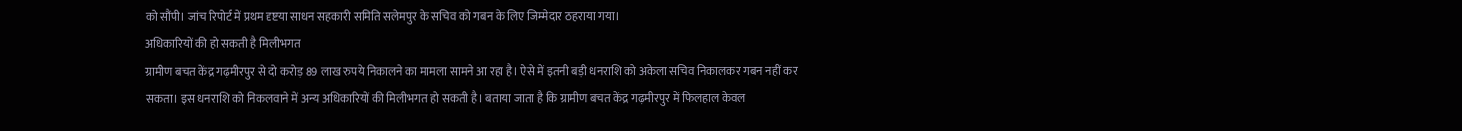को सौंपी। जांच रिपोर्ट में प्रथम दृष्टया साधन सहकारी समिति सलेमपुर के सचिव को गबन के लिए जिम्मेदार ठहराया गया।
अधिकारियों की हो सकती है मिलीभगत
ग्रामीण बचत केंद्र गढ़मीरपुर से दो करोड़ 89 लाख रुपये निकालने का मामला सामने आ रहा है। ऐसे में इतनी बड़ी धनराशि को अकेला सचिव निकालकर गबन नहीं कर सकता। इस धनराशि को निकलवाने में अन्य अधिकारियों की मिलीभगत हो सकती है। बताया जाता है कि ग्रामीण बचत केंद्र गढ़मीरपुर में फिलहाल केवल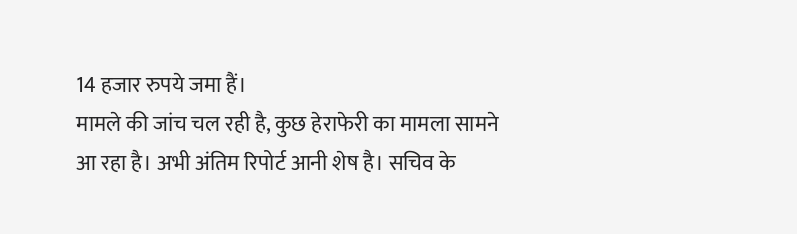14 हजार रुपये जमा हैं।
मामले की जांच चल रही है, कुछ हेराफेरी का मामला सामने आ रहा है। अभी अंतिम रिपोर्ट आनी शेष है। सचिव के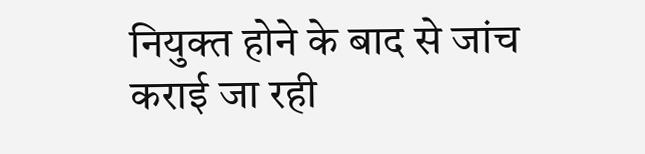नियुक्त होने के बाद से जांच कराई जा रही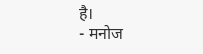है।
- मनोज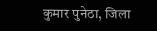कुमार पुनेठा, जिला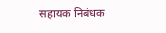सहायक निबंधक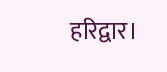हरिद्वार।